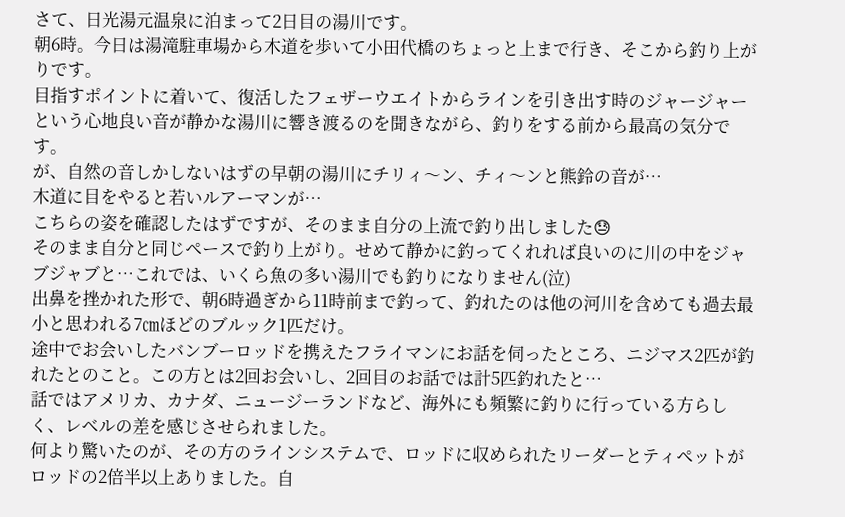さて、日光湯元温泉に泊まって2日目の湯川です。
朝6時。今日は湯滝駐車場から木道を歩いて小田代橋のちょっと上まで行き、そこから釣り上がりです。
目指すポイントに着いて、復活したフェザーウエイトからラインを引き出す時のジャージャーという心地良い音が静かな湯川に響き渡るのを聞きながら、釣りをする前から最高の気分です。
が、自然の音しかしないはずの早朝の湯川にチリィ〜ン、チィ〜ンと熊鈴の音が…
木道に目をやると若いルアーマンが…
こちらの姿を確認したはずですが、そのまま自分の上流で釣り出しました😓
そのまま自分と同じペースで釣り上がり。せめて静かに釣ってくれれば良いのに川の中をジャブジャブと…これでは、いくら魚の多い湯川でも釣りになりません(泣)
出鼻を挫かれた形で、朝6時過ぎから11時前まで釣って、釣れたのは他の河川を含めても過去最小と思われる7㎝ほどのブルック1匹だけ。
途中でお会いしたバンブーロッドを携えたフライマンにお話を伺ったところ、ニジマス2匹が釣れたとのこと。この方とは2回お会いし、2回目のお話では計5匹釣れたと…
話ではアメリカ、カナダ、ニュージーランドなど、海外にも頻繁に釣りに行っている方らしく、レベルの差を感じさせられました。
何より驚いたのが、その方のラインシステムで、ロッドに収められたリーダーとティペットがロッドの2倍半以上ありました。自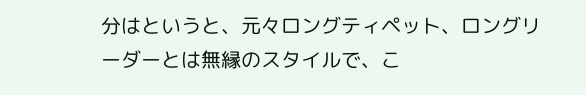分はというと、元々ロングティペット、ロングリーダーとは無縁のスタイルで、こ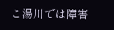こ湯川では障害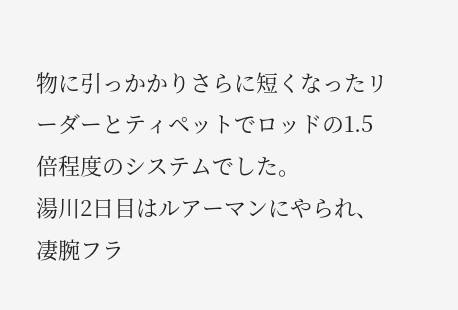物に引っかかりさらに短くなったリーダーとティペットでロッドの1.5倍程度のシステムでした。
湯川2日目はルアーマンにやられ、凄腕フラ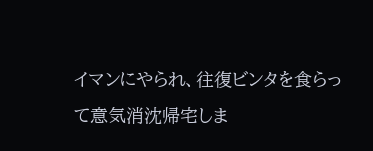イマンにやられ、往復ビンタを食らって意気消沈帰宅しま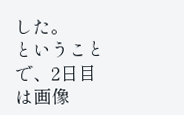した。
ということで、2日目は画像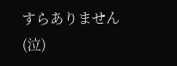すらありません(泣)